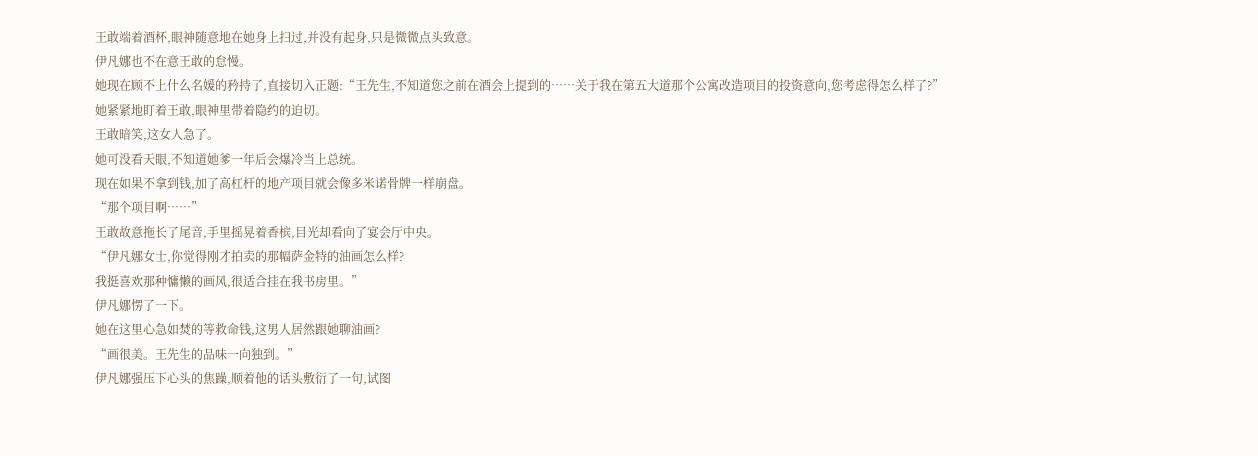王敢端着酒杯,眼神随意地在她身上扫过,并没有起身,只是微微点头致意。
伊凡娜也不在意王敢的怠慢。
她现在顾不上什么名媛的矜持了,直接切入正题:“王先生,不知道您之前在酒会上提到的……关于我在第五大道那个公寓改造项目的投资意向,您考虑得怎么样了?”
她紧紧地盯着王敢,眼神里带着隐约的迫切。
王敢暗笑,这女人急了。
她可没看天眼,不知道她爹一年后会爆冷当上总统。
现在如果不拿到钱,加了高杠杆的地产项目就会像多米诺骨牌一样崩盘。
“那个项目啊……”
王敢故意拖长了尾音,手里摇晃着香槟,目光却看向了宴会厅中央。
“伊凡娜女士,你觉得刚才拍卖的那幅萨金特的油画怎么样?
我挺喜欢那种慵懒的画风,很适合挂在我书房里。”
伊凡娜愣了一下。
她在这里心急如焚的等救命钱,这男人居然跟她聊油画?
“画很美。王先生的品味一向独到。”
伊凡娜强压下心头的焦躁,顺着他的话头敷衍了一句,试图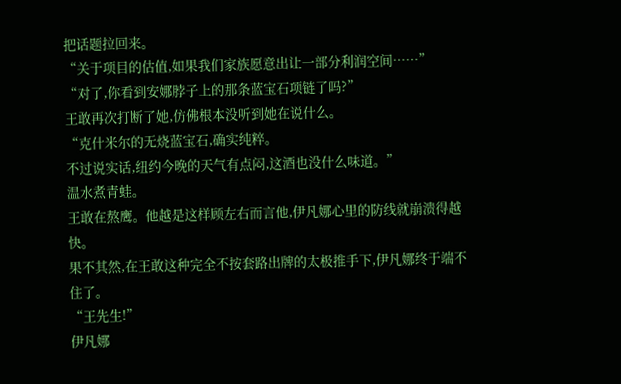把话题拉回来。
“关于项目的估值,如果我们家族愿意出让一部分利润空间……”
“对了,你看到安娜脖子上的那条蓝宝石项链了吗?”
王敢再次打断了她,仿佛根本没听到她在说什么。
“克什米尔的无烧蓝宝石,确实纯粹。
不过说实话,纽约今晚的天气有点闷,这酒也没什么味道。”
温水煮青蛙。
王敢在熬鹰。他越是这样顾左右而言他,伊凡娜心里的防线就崩溃得越快。
果不其然,在王敢这种完全不按套路出牌的太极推手下,伊凡娜终于端不住了。
“王先生!”
伊凡娜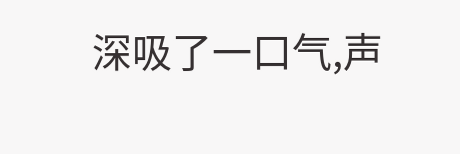深吸了一口气,声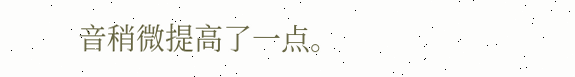音稍微提高了一点。